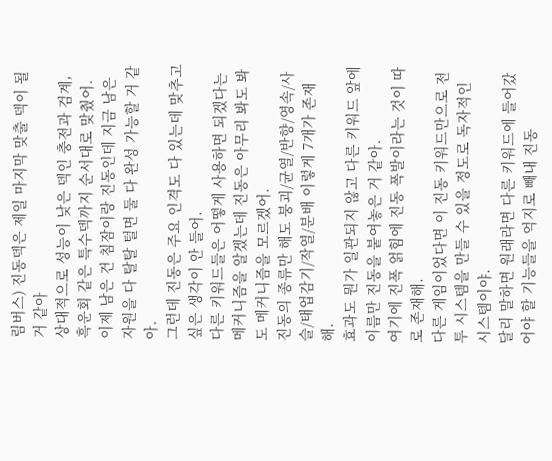림버스) 진동덱은 제일 마지막 맞출 덱이 될 거 같아
상대적으로 성능이 낮은 덱인 충전과 검계, 흑운회 같은 특수덱까지 순서대로 맞췄어.
이제 남은 건 침잠이랑 진동인데 지금 남은 자원을 다 탈탈 털면 둘 다 완성 가능할 거 같아.
그런데 진동은 주요 인격도 다 있는데 맞추고 싶은 생각이 안 들어.
다른 키워드들은 어떻게 사용하면 되겠다는 메커니즘을 알겠는데 진동은 아무리 봐도 봐도 메커니즘을 모르겠어.
진동의 종류만 해도 붕괴/균열/반향/영속/사슬/태업감기/작열/분배 이렇게 7개가 존재해.
효과도 뭔가 일관되지 않고 다른 키워드 앞에 이름만 진동을 붙여놓은 거 같아.
여기에 진폭 얽힘에 진동 폭발이라는 것이 따로 존재해.
다른 게임이었다면 이 진동 키워드만으로 전투 시스템을 만들 수 있을 정도로 독자적인 시스템이야.
달리 말하면 원래라면 다른 키워드에 들어갔어야 할 기능들을 억지로 빼내 진동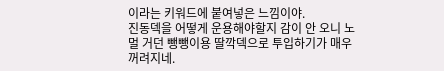이라는 키워드에 붙여넣은 느낌이야.
진동덱을 어떻게 운용해야할지 감이 안 오니 노멀 거던 뺑뺑이용 딸깍덱으로 투입하기가 매우 꺼려지네.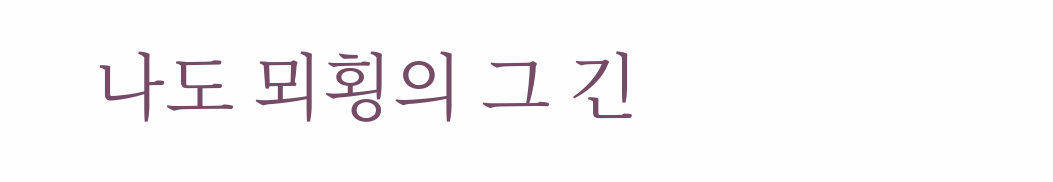나도 뫼횡의 그 긴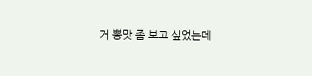거 뽕맛 좀 보고 싶었는데